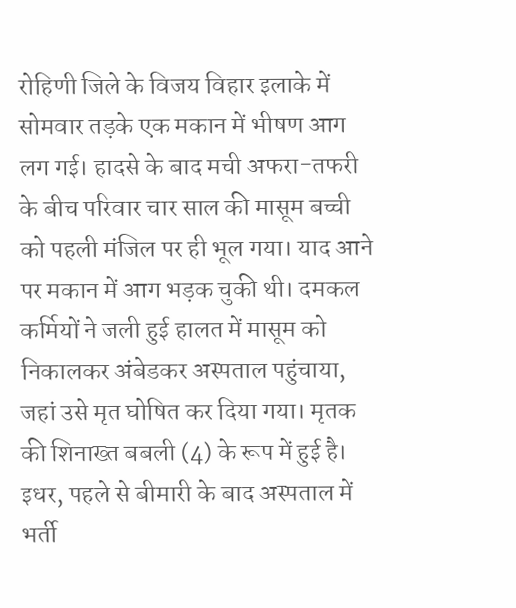रोहिणी जिले के विजय विहार इलाके में सोमवार तड़के एक मकान में भीषण आग लग गई। हादसे के बाद मची अफरा-तफरी के बीच परिवार चार साल की मासूम बच्ची को पहली मंजिल पर ही भूल गया। याद आने पर मकान में आग भड़क चुकी थी। दमकल कर्मियों ने जली हुई हालत में मासूम को निकालकर अंबेडकर अस्पताल पहुंचाया, जहां उसे मृत घोषित कर दिया गया। मृतक की शिनाख्त बबली (4) के रूप में हुई है। इधर, पहले से बीमारी के बाद अस्पताल में भर्ती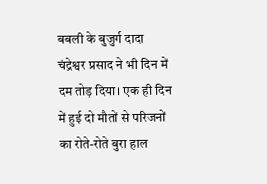बबली के बुजुर्ग दादा चंद्रेश्वर प्रसाद ने भी दिन में दम तोड़ दिया। एक ही दिन में हुई दो मौतों से परिजनों का रोते-रोते बुरा हाल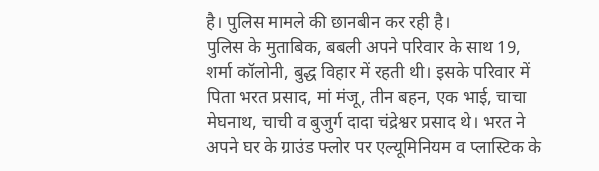है। पुलिस मामले की छानबीन कर रही है।
पुलिस के मुताबिक, बबली अपने परिवार के साथ 19, शर्मा कॉलोनी, बुद्ध विहार में रहती थी। इसके परिवार में पिता भरत प्रसाद, मां मंजू, तीन बहन, एक भाई, चाचा मेघनाथ, चाची व बुजुर्ग दादा चंद्रेश्वर प्रसाद थे। भरत ने अपने घर के ग्राउंड फ्लोर पर एल्यूमिनियम व प्लास्टिक के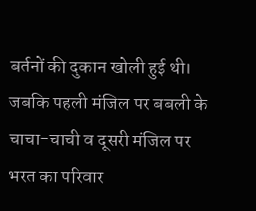बर्तनों की दुकान खोली हुई थी। जबकि पहली मंजिल पर बबली के चाचा-चाची व दूसरी मंजिल पर भरत का परिवार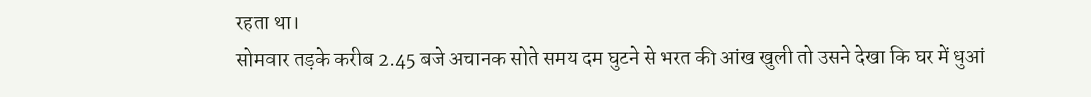रहता था।
सोमवार तड़के करीब 2.45 बजे अचानक सोते समय दम घुटने से भरत की आंख खुली तो उसने देखा कि घर में धुआं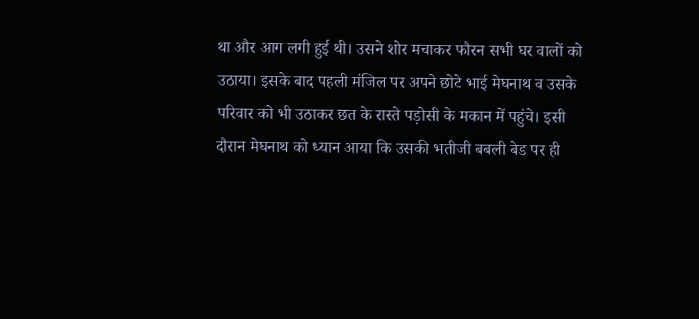था और आग लगी हुई थी। उसने शोर मचाकर फौरन सभी घर वालों को उठाया। इसके बाद पहली मंजिल पर अपने छोटे भाई मेघनाथ व उसके परिवार को भी उठाकर छत के रास्ते पड़ोसी के मकान में पहुंचे। इसी दौरान मेघनाथ को ध्यान आया कि उसकी भतीजी बबली बेड पर ही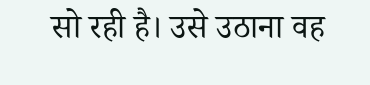सो रही है। उसे उठाना वह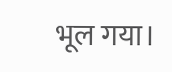भूल गया।